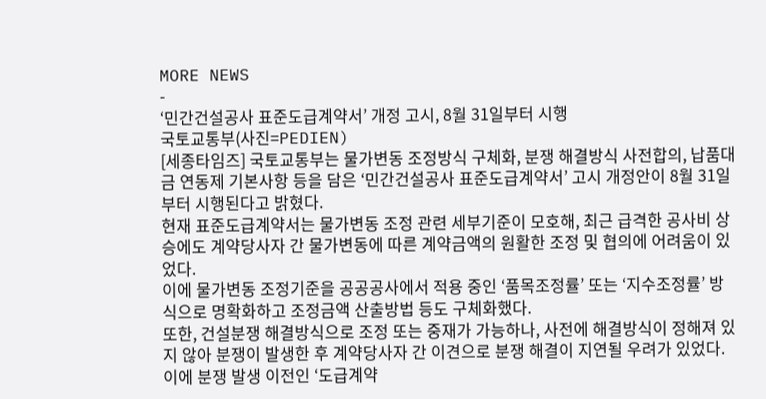MORE NEWS
-
‘민간건설공사 표준도급계약서’ 개정 고시, 8월 31일부터 시행
국토교통부(사진=PEDIEN)
[세종타임즈] 국토교통부는 물가변동 조정방식 구체화, 분쟁 해결방식 사전합의, 납품대금 연동제 기본사항 등을 담은 ‘민간건설공사 표준도급계약서’ 고시 개정안이 8월 31일부터 시행된다고 밝혔다.
현재 표준도급계약서는 물가변동 조정 관련 세부기준이 모호해, 최근 급격한 공사비 상승에도 계약당사자 간 물가변동에 따른 계약금액의 원활한 조정 및 협의에 어려움이 있었다.
이에 물가변동 조정기준을 공공공사에서 적용 중인 ‘품목조정률’ 또는 ‘지수조정률’ 방식으로 명확화하고 조정금액 산출방법 등도 구체화했다.
또한, 건설분쟁 해결방식으로 조정 또는 중재가 가능하나, 사전에 해결방식이 정해져 있지 않아 분쟁이 발생한 후 계약당사자 간 이견으로 분쟁 해결이 지연될 우려가 있었다.
이에 분쟁 발생 이전인 ‘도급계약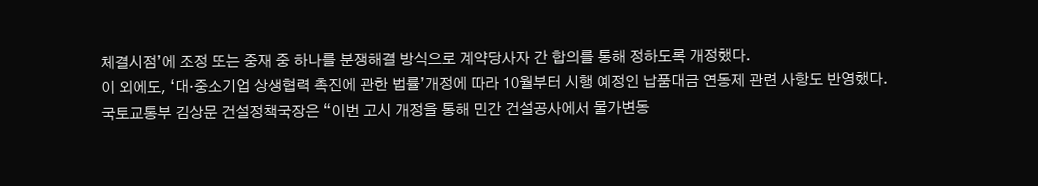체결시점’에 조정 또는 중재 중 하나를 분쟁해결 방식으로 계약당사자 간 합의를 통해 정하도록 개정했다.
이 외에도, ‘대·중소기업 상생협력 촉진에 관한 법률’개정에 따라 10월부터 시행 예정인 납품대금 연동제 관련 사항도 반영했다.
국토교통부 김상문 건설정책국장은 “이번 고시 개정을 통해 민간 건설공사에서 물가변동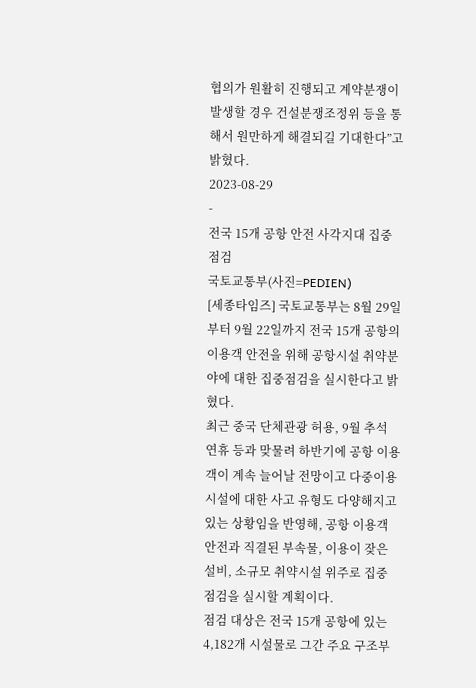협의가 원활히 진행되고 계약분쟁이 발생할 경우 건설분쟁조정위 등을 통해서 원만하게 해결되길 기대한다”고 밝혔다.
2023-08-29
-
전국 15개 공항 안전 사각지대 집중점검
국토교통부(사진=PEDIEN)
[세종타임즈] 국토교통부는 8월 29일부터 9월 22일까지 전국 15개 공항의 이용객 안전을 위해 공항시설 취약분야에 대한 집중점검을 실시한다고 밝혔다.
최근 중국 단체관광 허용, 9월 추석 연휴 등과 맞물려 하반기에 공항 이용객이 계속 늘어날 전망이고 다중이용시설에 대한 사고 유형도 다양해지고 있는 상황임을 반영해, 공항 이용객 안전과 직결된 부속물, 이용이 잦은 설비, 소규모 취약시설 위주로 집중점검을 실시할 계획이다.
점검 대상은 전국 15개 공항에 있는 4,182개 시설물로 그간 주요 구조부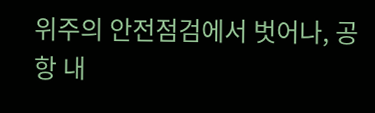위주의 안전점검에서 벗어나, 공항 내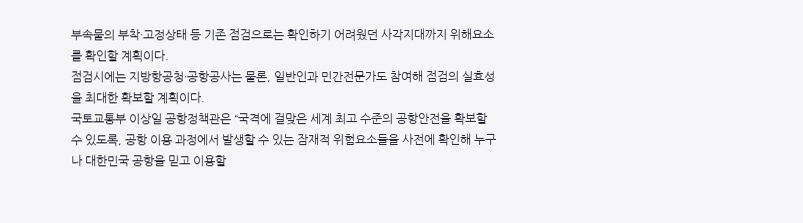부속물의 부착·고정상태 등 기존 점검으로는 확인하기 어려웠던 사각지대까지 위해요소를 확인할 계획이다.
점검시에는 지방항공청·공항공사는 물론, 일반인과 민간전문가도 참여해 점검의 실효성을 최대한 확보할 계획이다.
국토교통부 이상일 공항정책관은 “국격에 걸맞은 세계 최고 수준의 공항안전을 확보할 수 있도록, 공항 이용 과정에서 발생할 수 있는 잠재적 위험요소들을 사전에 확인해 누구나 대한민국 공항을 믿고 이용할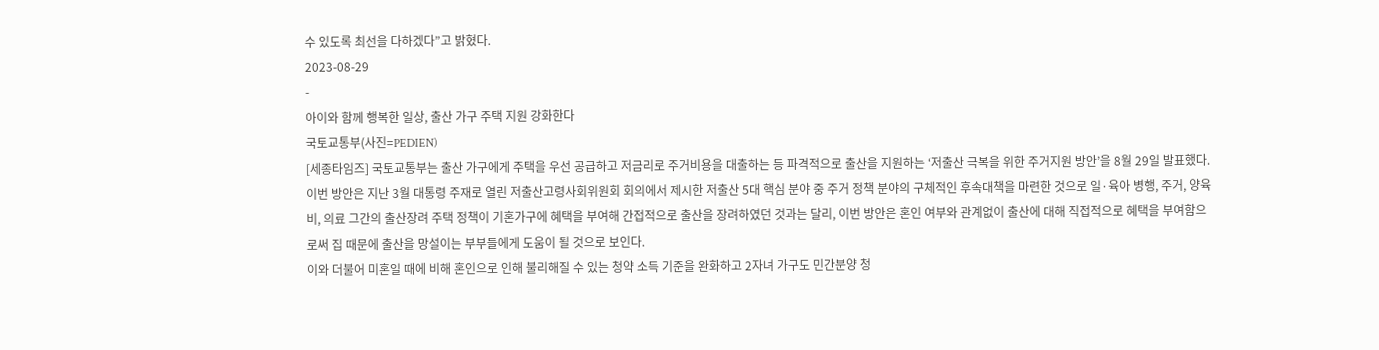수 있도록 최선을 다하겠다”고 밝혔다.
2023-08-29
-
아이와 함께 행복한 일상, 출산 가구 주택 지원 강화한다
국토교통부(사진=PEDIEN)
[세종타임즈] 국토교통부는 출산 가구에게 주택을 우선 공급하고 저금리로 주거비용을 대출하는 등 파격적으로 출산을 지원하는 ‘저출산 극복을 위한 주거지원 방안’을 8월 29일 발표했다.
이번 방안은 지난 3월 대통령 주재로 열린 저출산고령사회위원회 회의에서 제시한 저출산 5대 핵심 분야 중 주거 정책 분야의 구체적인 후속대책을 마련한 것으로 일·육아 병행, 주거, 양육비, 의료 그간의 출산장려 주택 정책이 기혼가구에 혜택을 부여해 간접적으로 출산을 장려하였던 것과는 달리, 이번 방안은 혼인 여부와 관계없이 출산에 대해 직접적으로 혜택을 부여함으로써 집 때문에 출산을 망설이는 부부들에게 도움이 될 것으로 보인다.
이와 더불어 미혼일 때에 비해 혼인으로 인해 불리해질 수 있는 청약 소득 기준을 완화하고 2자녀 가구도 민간분양 청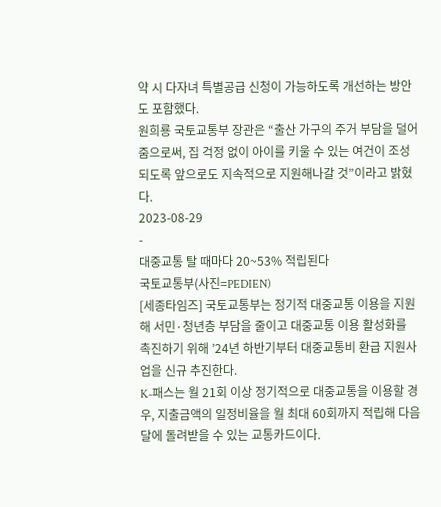약 시 다자녀 특별공급 신청이 가능하도록 개선하는 방안도 포함했다.
원희룡 국토교통부 장관은 “출산 가구의 주거 부담을 덜어줌으로써, 집 걱정 없이 아이를 키울 수 있는 여건이 조성되도록 앞으로도 지속적으로 지원해나갈 것”이라고 밝혔다.
2023-08-29
-
대중교통 탈 때마다 20~53% 적립된다
국토교통부(사진=PEDIEN)
[세종타임즈] 국토교통부는 정기적 대중교통 이용을 지원해 서민·청년층 부담을 줄이고 대중교통 이용 활성화를 촉진하기 위해 ’24년 하반기부터 대중교통비 환급 지원사업을 신규 추진한다.
K-패스는 월 21회 이상 정기적으로 대중교통을 이용할 경우, 지출금액의 일정비율을 월 최대 60회까지 적립해 다음달에 돌려받을 수 있는 교통카드이다.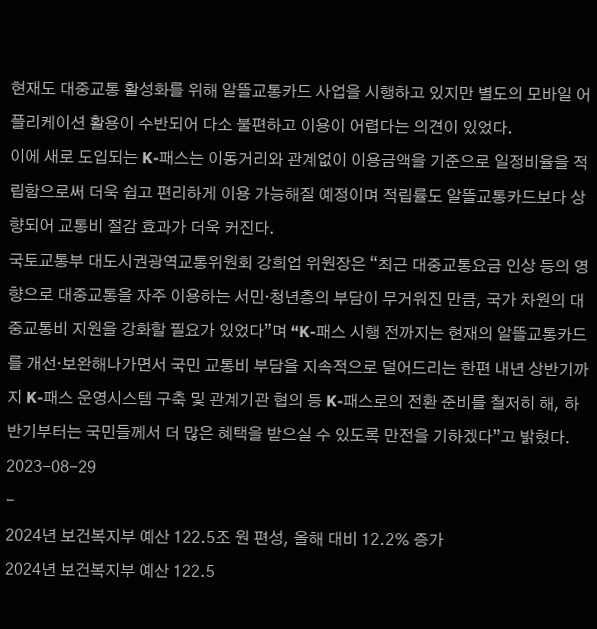현재도 대중교통 활성화를 위해 알뜰교통카드 사업을 시행하고 있지만 별도의 모바일 어플리케이션 활용이 수반되어 다소 불편하고 이용이 어렵다는 의견이 있었다.
이에 새로 도입되는 K-패스는 이동거리와 관계없이 이용금액을 기준으로 일정비율을 적립함으로써 더욱 쉽고 편리하게 이용 가능해질 예정이며 적립률도 알뜰교통카드보다 상향되어 교통비 절감 효과가 더욱 커진다.
국토교통부 대도시권광역교통위원회 강희업 위원장은 “최근 대중교통요금 인상 등의 영향으로 대중교통을 자주 이용하는 서민·청년층의 부담이 무거워진 만큼, 국가 차원의 대중교통비 지원을 강화할 필요가 있었다”며 “K-패스 시행 전까지는 현재의 알뜰교통카드를 개선·보완해나가면서 국민 교통비 부담을 지속적으로 덜어드리는 한편 내년 상반기까지 K-패스 운영시스템 구축 및 관계기관 협의 등 K-패스로의 전환 준비를 철저히 해, 하반기부터는 국민들께서 더 많은 혜택을 받으실 수 있도록 만전을 기하겠다”고 밝혔다.
2023-08-29
-
2024년 보건복지부 예산 122.5조 원 편성, 올해 대비 12.2% 증가
2024년 보건복지부 예산 122.5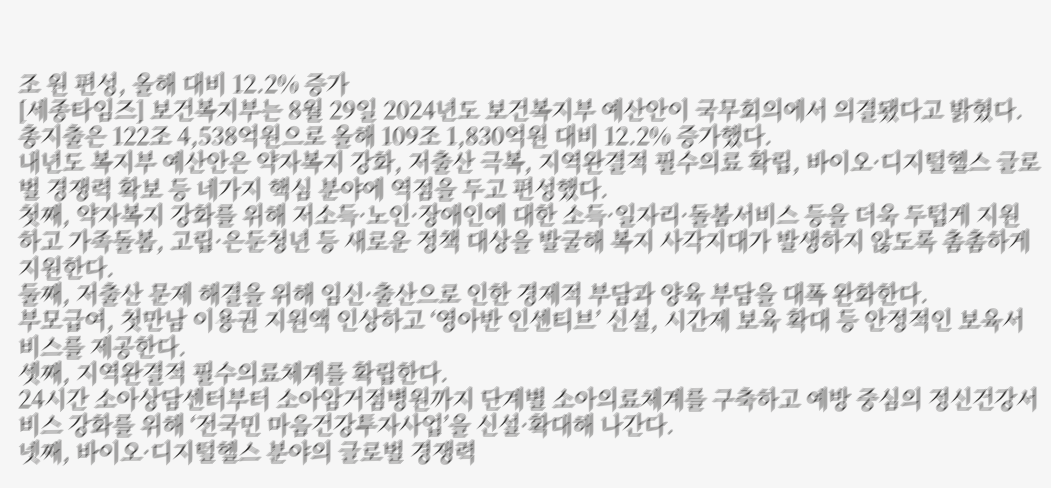조 원 편성, 올해 대비 12.2% 증가
[세종타임즈] 보건복지부는 8월 29일 2024년도 보건복지부 예산안이 국무회의에서 의결됐다고 밝혔다.
총지출은 122조 4,538억원으로 올해 109조 1,830억원 대비 12.2% 증가했다.
내년도 복지부 예산안은 약자복지 강화, 저출산 극복, 지역완결적 필수의료 확립, 바이오·디지털헬스 글로벌 경쟁력 확보 등 네가지 핵심 분야에 역점을 두고 편성했다.
첫째, 약자복지 강화를 위해 저소득·노인·장애인에 대한 소득·일자리·돌봄서비스 등을 더욱 두텁게 지원하고 가족돌봄, 고립·은둔청년 등 새로운 정책 대상을 발굴해 복지 사각지대가 발생하지 않도록 촘촘하게 지원한다.
둘째, 저출산 문제 해결을 위해 임신·출산으로 인한 경제적 부담과 양육 부담을 대폭 완화한다.
부모급여, 첫만남 이용권 지원액 인상하고 ‘영아반 인센티브’ 신설, 시간제 보육 확대 등 안정적인 보육서비스를 제공한다.
셋째, 지역완결적 필수의료체계를 확립한다.
24시간 소아상담센터부터 소아암거점병원까지 단계별 소아의료체계를 구축하고 예방 중심의 정신건강서비스 강화를 위해 ‘전국민 마음건강투자사업’을 신설·확대해 나간다.
넷째, 바이오·디지털헬스 분야의 글로벌 경쟁력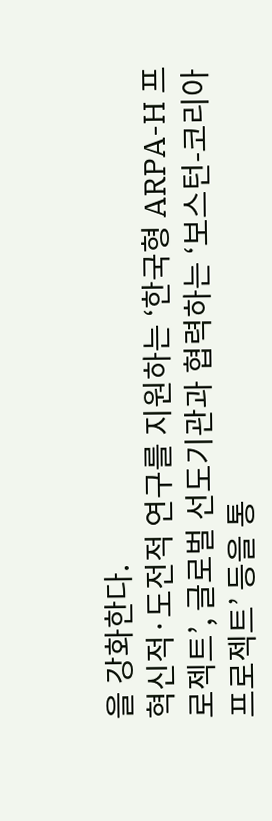을 강화한다.
혁신적·도전적 연구를 지원하는 ‘한국형 ARPA-H 프로젝트’, 글로벌 선도기관과 협력하는 ‘보스턴-코리아 프로젝트’ 등을 통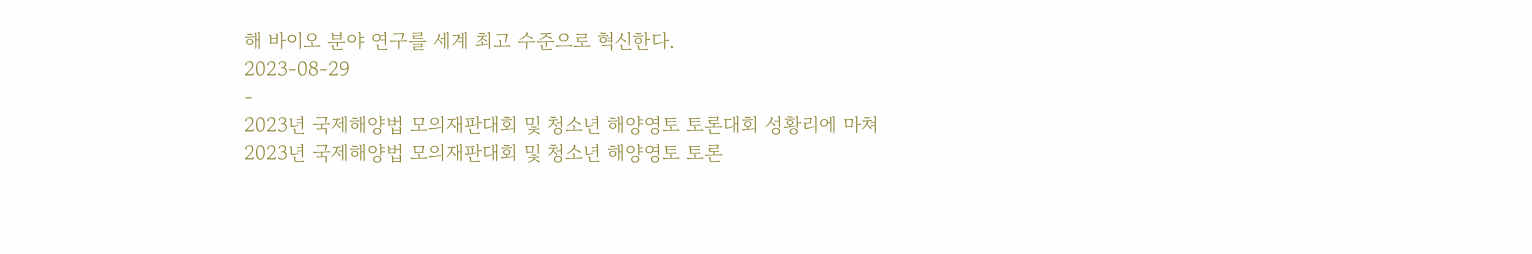해 바이오 분야 연구를 세계 최고 수준으로 혁신한다.
2023-08-29
-
2023년 국제해양법 모의재판대회 및 청소년 해양영토 토론대회 성황리에 마쳐
2023년 국제해양법 모의재판대회 및 청소년 해양영토 토론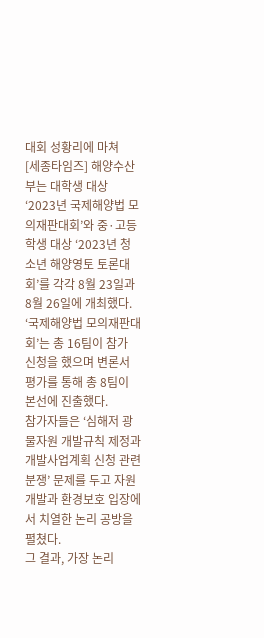대회 성황리에 마쳐
[세종타임즈] 해양수산부는 대학생 대상 ‘2023년 국제해양법 모의재판대회’와 중·고등학생 대상 ‘2023년 청소년 해양영토 토론대회’를 각각 8월 23일과 8월 26일에 개최했다.
‘국제해양법 모의재판대회’는 총 16팀이 참가 신청을 했으며 변론서 평가를 통해 총 8팀이 본선에 진출했다.
참가자들은 ‘심해저 광물자원 개발규칙 제정과 개발사업계획 신청 관련 분쟁’ 문제를 두고 자원개발과 환경보호 입장에서 치열한 논리 공방을 펼쳤다.
그 결과, 가장 논리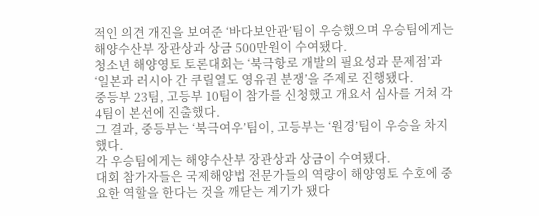적인 의견 개진을 보여준 ‘바다보안관’팀이 우승했으며 우승팀에게는 해양수산부 장관상과 상금 500만원이 수여됐다.
청소년 해양영토 토론대회는 ‘북극항로 개발의 필요성과 문제점’과 ‘일본과 러시아 간 쿠릴열도 영유권 분쟁’을 주제로 진행됐다.
중등부 23팀, 고등부 10팀이 참가를 신청했고 개요서 심사를 거쳐 각 4팀이 본선에 진출했다.
그 결과, 중등부는 ‘북극여우’팀이, 고등부는 ‘원경’팀이 우승을 차지했다.
각 우승팀에게는 해양수산부 장관상과 상금이 수여됐다.
대회 참가자들은 국제해양법 전문가들의 역량이 해양영토 수호에 중요한 역할을 한다는 것을 깨닫는 계기가 됐다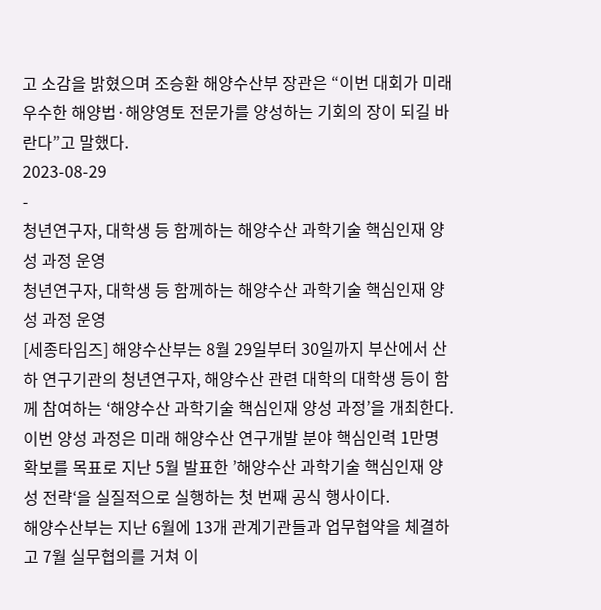고 소감을 밝혔으며 조승환 해양수산부 장관은 “이번 대회가 미래 우수한 해양법·해양영토 전문가를 양성하는 기회의 장이 되길 바란다”고 말했다.
2023-08-29
-
청년연구자, 대학생 등 함께하는 해양수산 과학기술 핵심인재 양성 과정 운영
청년연구자, 대학생 등 함께하는 해양수산 과학기술 핵심인재 양성 과정 운영
[세종타임즈] 해양수산부는 8월 29일부터 30일까지 부산에서 산하 연구기관의 청년연구자, 해양수산 관련 대학의 대학생 등이 함께 참여하는 ‘해양수산 과학기술 핵심인재 양성 과정’을 개최한다.
이번 양성 과정은 미래 해양수산 연구개발 분야 핵심인력 1만명 확보를 목표로 지난 5월 발표한 ’해양수산 과학기술 핵심인재 양성 전략‘을 실질적으로 실행하는 첫 번째 공식 행사이다.
해양수산부는 지난 6월에 13개 관계기관들과 업무협약을 체결하고 7월 실무협의를 거쳐 이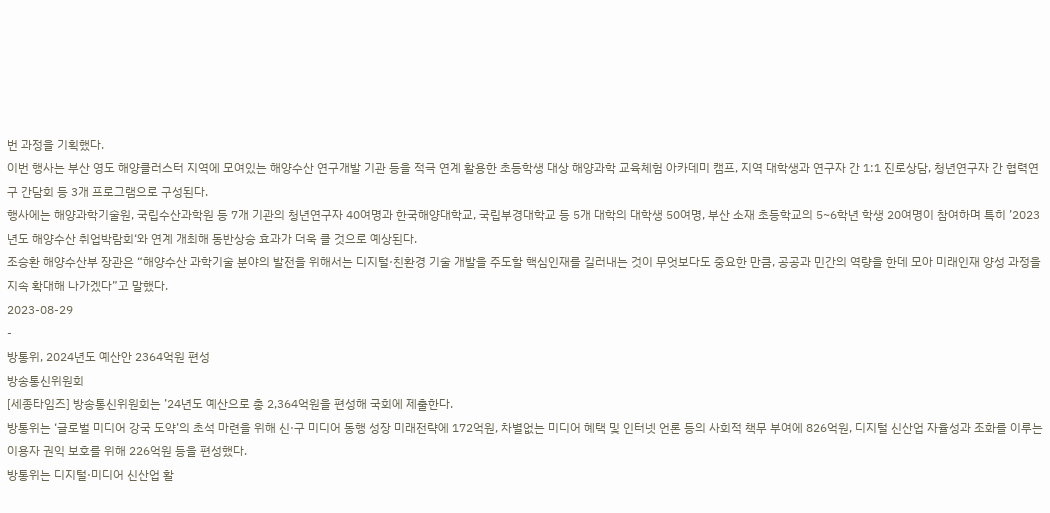번 과정을 기획했다.
이번 행사는 부산 영도 해양클러스터 지역에 모여있는 해양수산 연구개발 기관 등을 적극 연계 활용한 초등학생 대상 해양과학 교육체험 아카데미 캠프, 지역 대학생과 연구자 간 1:1 진로상담, 청년연구자 간 협력연구 간담회 등 3개 프로그램으로 구성된다.
행사에는 해양과학기술원, 국립수산과학원 등 7개 기관의 청년연구자 40여명과 한국해양대학교, 국립부경대학교 등 5개 대학의 대학생 50여명, 부산 소재 초등학교의 5~6학년 학생 20여명이 참여하며 특히 ’2023년도 해양수산 취업박람회‘와 연계 개최해 동반상승 효과가 더욱 클 것으로 예상된다.
조승환 해양수산부 장관은 “해양수산 과학기술 분야의 발전을 위해서는 디지털·친환경 기술 개발을 주도할 핵심인재를 길러내는 것이 무엇보다도 중요한 만큼, 공공과 민간의 역량을 한데 모아 미래인재 양성 과정을 지속 확대해 나가겠다”고 말했다.
2023-08-29
-
방통위, 2024년도 예산안 2364억원 편성
방송통신위원회
[세종타임즈] 방송통신위원회는 ’24년도 예산으로 총 2,364억원을 편성해 국회에 제출한다.
방통위는 ‘글로벌 미디어 강국 도약’의 초석 마련을 위해 신·구 미디어 동행 성장 미래전략에 172억원, 차별없는 미디어 혜택 및 인터넷 언론 등의 사회적 책무 부여에 826억원, 디지털 신산업 자율성과 조화를 이루는 이용자 권익 보호를 위해 226억원 등을 편성했다.
방통위는 디지털·미디어 신산업 활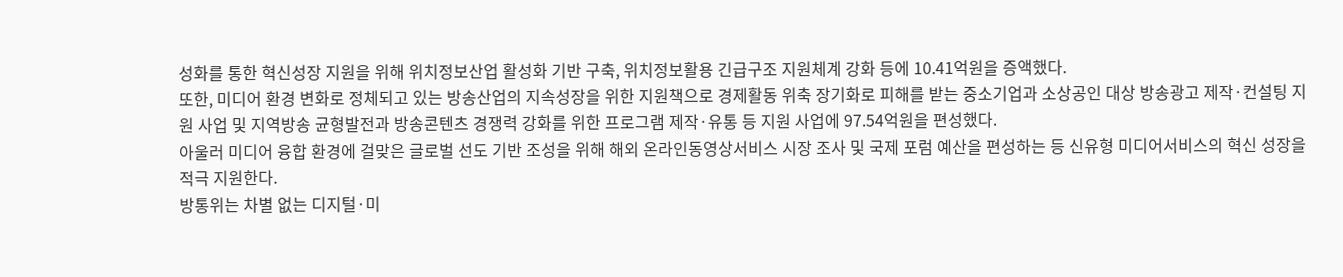성화를 통한 혁신성장 지원을 위해 위치정보산업 활성화 기반 구축, 위치정보활용 긴급구조 지원체계 강화 등에 10.41억원을 증액했다.
또한, 미디어 환경 변화로 정체되고 있는 방송산업의 지속성장을 위한 지원책으로 경제활동 위축 장기화로 피해를 받는 중소기업과 소상공인 대상 방송광고 제작·컨설팅 지원 사업 및 지역방송 균형발전과 방송콘텐츠 경쟁력 강화를 위한 프로그램 제작·유통 등 지원 사업에 97.54억원을 편성했다.
아울러 미디어 융합 환경에 걸맞은 글로벌 선도 기반 조성을 위해 해외 온라인동영상서비스 시장 조사 및 국제 포럼 예산을 편성하는 등 신유형 미디어서비스의 혁신 성장을 적극 지원한다.
방통위는 차별 없는 디지털·미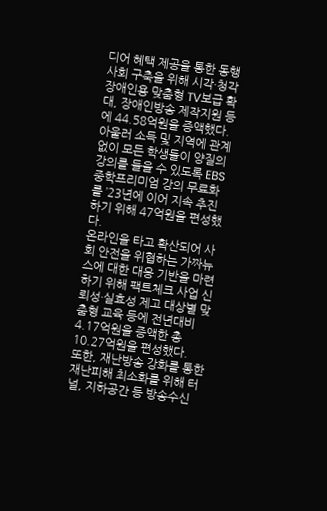디어 혜택 제공을 통한 동행사회 구축을 위해 시각·청각장애인용 맞춤형 TV보급 확대, 장애인방송 제작지원 등에 44.58억원을 증액했다.
아울러 소득 및 지역에 관계없이 모든 학생들이 양질의 강의를 들을 수 있도록 EBS 중학프리미엄 강의 무료화를 ’23년에 이어 지속 추진하기 위해 47억원을 편성했다.
온라인을 타고 확산되어 사회 안전을 위협하는 가짜뉴스에 대한 대응 기반을 마련하기 위해 팩트체크 사업 신뢰성·실효성 제고 대상별 맞춤형 교육 등에 전년대비 4.17억원을 증액한 총 10.27억원을 편성했다.
또한, 재난방송 강화를 통한 재난피해 최소화를 위해 터널, 지하공간 등 방송수신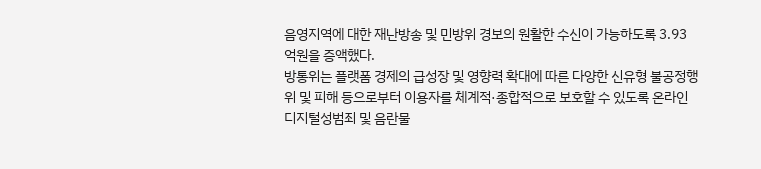음영지역에 대한 재난방송 및 민방위 경보의 원활한 수신이 가능하도록 3.93억원을 증액했다.
방통위는 플랫폼 경제의 급성장 및 영향력 확대에 따른 다양한 신유형 불공정행위 및 피해 등으로부터 이용자를 체계적·종합적으로 보호할 수 있도록 온라인 디지털성범죄 및 음란물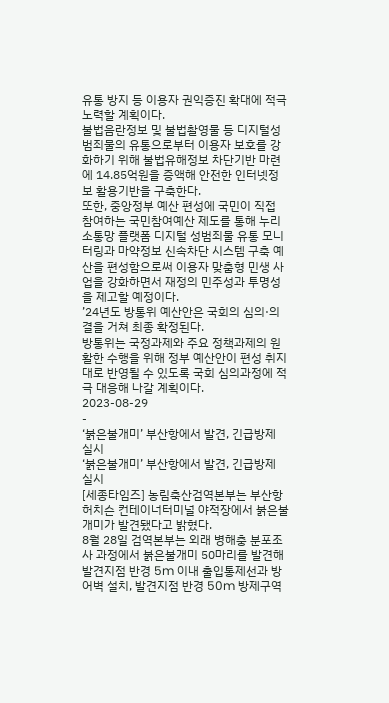유통 방지 등 이용자 권익증진 확대에 적극 노력할 계획이다.
불법음란정보 및 불법촬영물 등 디지털성범죄물의 유통으로부터 이용자 보호를 강화하기 위해 불법유해정보 차단기반 마련에 14.85억원을 증액해 안전한 인터넷정보 활용기반을 구축한다.
또한, 중앙정부 예산 편성에 국민이 직접 참여하는 국민참여예산 제도를 통해 누리 소통망 플랫폼 디지털 성범죄물 유통 모니터링과 마약정보 신속차단 시스템 구축 예산을 편성함으로써 이용자 맞춤형 민생 사업을 강화하면서 재정의 민주성과 투명성을 제고할 예정이다.
’24년도 방통위 예산안은 국회의 심의·의결을 거쳐 최종 확정된다.
방통위는 국정과제와 주요 정책과제의 원활한 수행을 위해 정부 예산안이 편성 취지대로 반영될 수 있도록 국회 심의과정에 적극 대응해 나갈 계획이다.
2023-08-29
-
‘붉은불개미’ 부산항에서 발견, 긴급방제 실시
‘붉은불개미’ 부산항에서 발견, 긴급방제 실시
[세종타임즈] 농림축산검역본부는 부산항 허치슨 컨테이너터미널 야적장에서 붉은불개미가 발견됐다고 밝혔다.
8월 28일 검역본부는 외래 병해충 분포조사 과정에서 붉은불개미 50마리를 발견해 발견지점 반경 5m 이내 출입통제선과 방어벽 설치, 발견지점 반경 50m 방제구역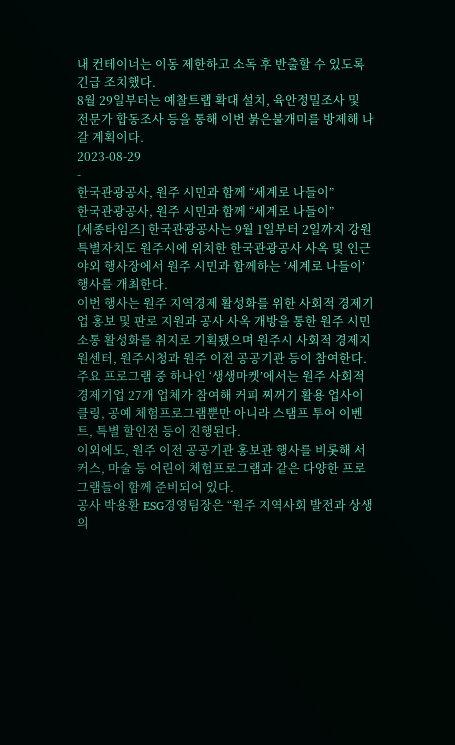내 컨테이너는 이동 제한하고 소독 후 반출할 수 있도록 긴급 조치했다.
8월 29일부터는 예찰트랩 확대 설치, 육안정밀조사 및 전문가 합동조사 등을 통해 이번 붉은불개미를 방제해 나갈 계획이다.
2023-08-29
-
한국관광공사, 원주 시민과 함께 “세계로 나들이”
한국관광공사, 원주 시민과 함께 “세계로 나들이”
[세종타임즈] 한국관광공사는 9월 1일부터 2일까지 강원특별자치도 원주시에 위치한 한국관광공사 사옥 및 인근 야외 행사장에서 원주 시민과 함께하는 ‘세계로 나들이’ 행사를 개최한다.
이번 행사는 원주 지역경제 활성화를 위한 사회적 경제기업 홍보 및 판로 지원과 공사 사옥 개방을 통한 원주 시민 소통 활성화를 취지로 기획됐으며 원주시 사회적 경제지원센터, 원주시청과 원주 이전 공공기관 등이 참여한다.
주요 프로그램 중 하나인 ‘생생마켓’에서는 원주 사회적 경제기업 27개 업체가 참여해 커피 찌꺼기 활용 업사이클링, 공예 체험프로그램뿐만 아니라 스탬프 투어 이벤트, 특별 할인전 등이 진행된다.
이외에도, 원주 이전 공공기관 홍보관 행사를 비롯해 서커스, 마술 등 어린이 체험프로그램과 같은 다양한 프로그램들이 함께 준비되어 있다.
공사 박용환 ESG경영팀장은 “원주 지역사회 발전과 상생의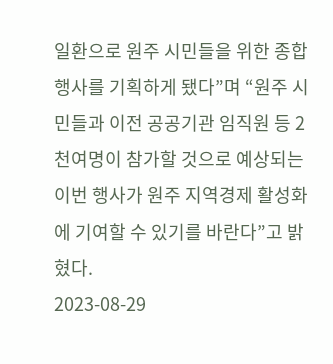일환으로 원주 시민들을 위한 종합행사를 기획하게 됐다”며 “원주 시민들과 이전 공공기관 임직원 등 2천여명이 참가할 것으로 예상되는 이번 행사가 원주 지역경제 활성화에 기여할 수 있기를 바란다”고 밝혔다.
2023-08-29